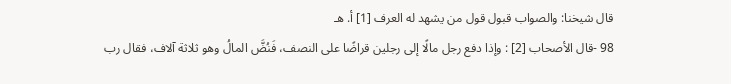قال شيخنا: والصواب قبول قول من يشهد له العرف [1] أ. هـ
98 -قال الأصحاب [2] : وإذا دفع رجل مالًا إلى رجلين قراضًا على النصف، فَنُضَّ المالُ وهو ثلاثة آلاف، فقال رب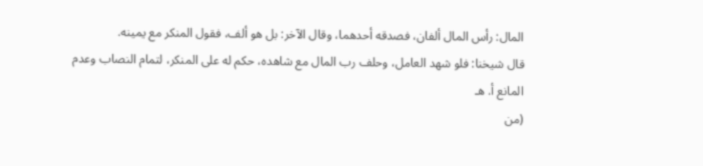المال: رأس المال ألفان، فصدقه أحدهما، وقال الآخر: بل هو ألف، فقول المنكر مع يمينه.
قال شيخنا: فلو شهد العامل، وحلف رب المال مع شاهده، حكم له على المنكر، لتمام النصاب وعدم المانع أ. هـ
(من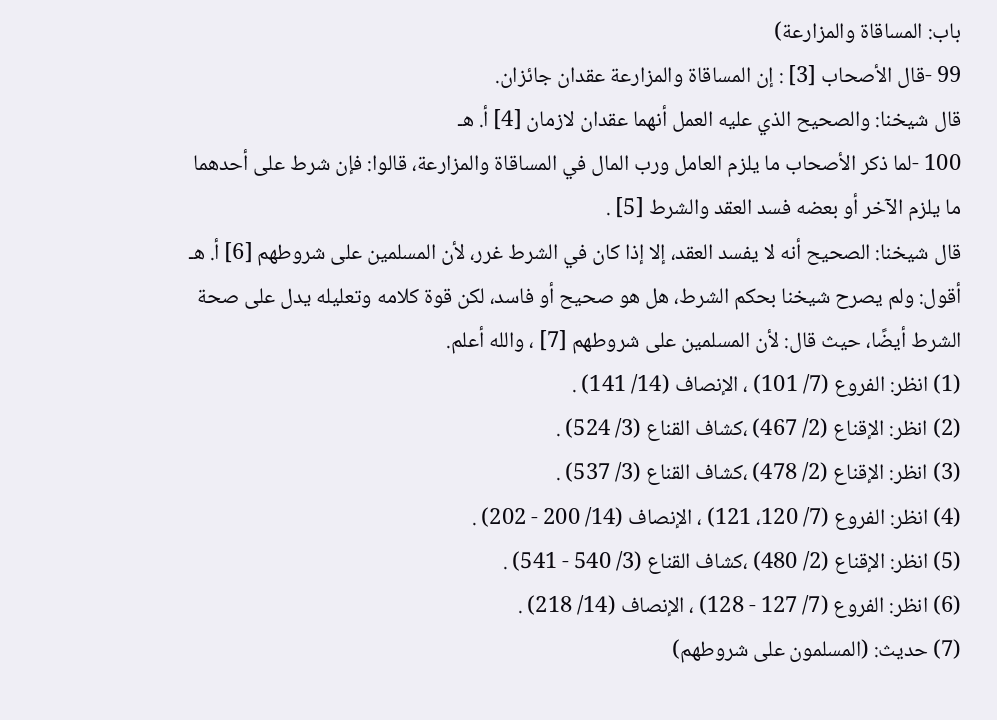باب: المساقاة والمزارعة)
99 -قال الأصحاب [3] : إن المساقاة والمزارعة عقدان جائزان.
قال شيخنا: والصحيح الذي عليه العمل أنهما عقدان لازمان [4] أ. هـ
100 -لما ذكر الأصحاب ما يلزم العامل ورب المال في المساقاة والمزارعة، قالوا: فإن شرط على أحدهما ما يلزم الآخر أو بعضه فسد العقد والشرط [5] .
قال شيخنا: الصحيح أنه لا يفسد العقد، إلا إذا كان في الشرط غرر، لأن المسلمين على شروطهم [6] أ. هـ
أقول: ولم يصرح شيخنا بحكم الشرط، هل هو صحيح أو فاسد، لكن قوة كلامه وتعليله يدل على صحة الشرط أيضًا، حيث قال: لأن المسلمين على شروطهم [7] ، والله أعلم.
(1) انظر: الفروع (7/ 101) ، الإنصاف (14/ 141) .
(2) انظر: الإقناع (2/ 467) ،كشاف القناع (3/ 524) .
(3) انظر: الإقناع (2/ 478) ،كشاف القناع (3/ 537) .
(4) انظر: الفروع (7/ 120، 121) ، الإنصاف (14/ 200 - 202) .
(5) انظر: الإقناع (2/ 480) ،كشاف القناع (3/ 540 - 541) .
(6) انظر: الفروع (7/ 127 - 128) ، الإنصاف (14/ 218) .
(7) حديث: (المسلمون على شروطهم)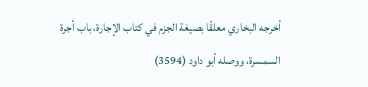أخرجه البخاري معلقًا بصيغة الجزم في كتاب الإجارة، باب أجرة السمسرة، ووصله أبو داود (3594)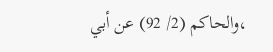،والحاكم (2/ 92) عن أبي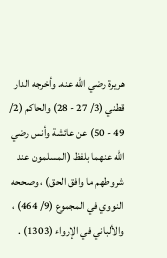هريرة رضي الله عنه. وأخرجه الدار قطني (3/ 27 - 28) والحاكم (2/ 49 - 50) عن عائشة وأنس رضي الله عنهما بلفظ (المسلمون عند شروطهم ما وافق الحق) ، وصححه النووي في المجموع (9/ 464) ، والألباني في الإرواء (1303) .